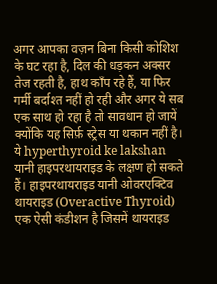अगर आपका वज़न बिना किसी कोशिश के घट रहा है, दिल की धड़कन अक्सर तेज रहती है, हाथ काँप रहे हैं, या फिर गर्मी बर्दाश्त नहीं हो रही और अगर ये सब एक साथ हो रहा है तो सावधान हो जायें क्योंकि यह सिर्फ़ स्ट्रेस या थकान नहीं है। ये hyperthyroid ke lakshan यानी हाइपरथायराइड के लक्षण हो सकते हैं। हाइपरथायराइड यानी ओवरएक्टिव थायराइड (Overactive Thyroid) एक ऐसी कंडीशन है जिसमें थायराइड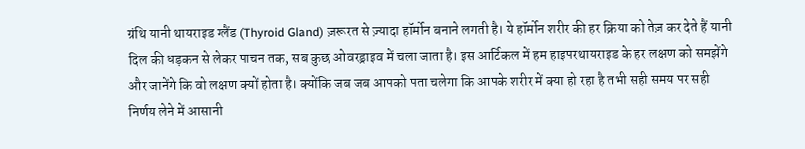ग्रंथि यानी थायराइड ग्लैंड (Thyroid Gland) ज़रूरत से ज़्यादा हॉर्मोन बनाने लगती है। ये हॉर्मोन शरीर की हर क्रिया को तेज़ कर देते हैं यानी दिल की धड़कन से लेकर पाचन तक, सब कुछ ओवरड्राइव में चला जाता है। इस आर्टिकल में हम हाइपरथायराइड के हर लक्षण को समझेंगे और जानेंगे कि वो लक्षण क्यों होता है। क्योंकि जब जब आपको पता चलेगा कि आपके शरीर में क्या हो रहा है तभी सही समय पर सही निर्णय लेने में आसानी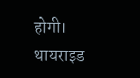होगी।
थायराइड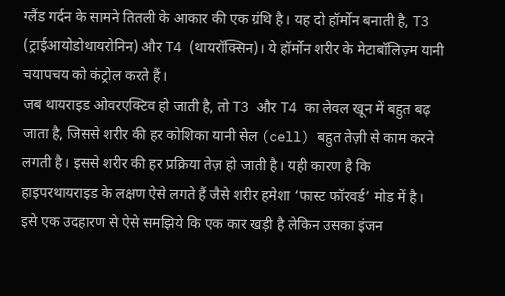ग्लैंड गर्दन के सामने तितली के आकार की एक ग्रंथि है। यह दो हॉर्मोन बनाती है, T3 (ट्राईआयोडोथायरोनिन) और T4 (थायरॉक्सिन)। ये हॉर्मोन शरीर के मेटाबॉलिज़्म यानी चयापचय को कंट्रोल करते हैं।
जब थायराइड ओवरएक्टिव हो जाती है, तो T3 और T4 का लेवल खून में बहुत बढ़ जाता है, जिससे शरीर की हर कोशिका यानी सेल (cell) बहुत तेज़ी से काम करने लगती है। इससे शरीर की हर प्रक्रिया तेज़ हो जाती है। यही कारण है कि हाइपरथायराइड के लक्षण ऐसे लगते हैं जैसे शरीर हमेशा ‘फास्ट फॉरवर्ड’ मोड में है।
इसे एक उदहारण से ऐसे समझिये कि एक कार खड़ी है लेकिन उसका इंजन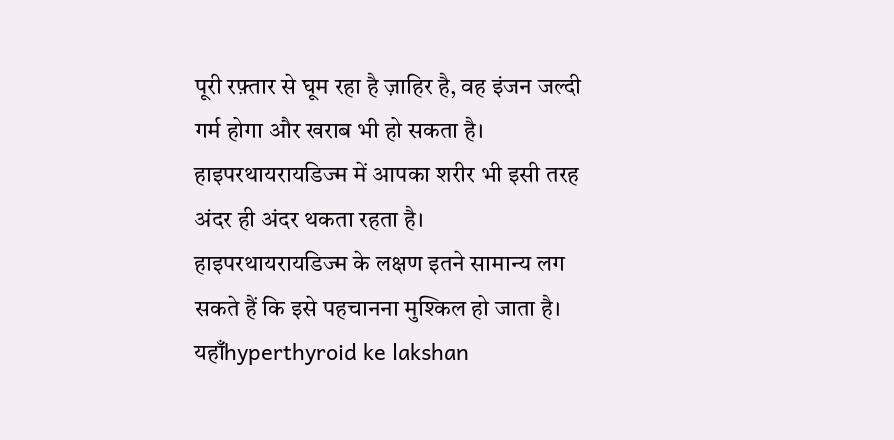पूरी रफ़्तार से घूम रहा है ज़ाहिर है, वह इंजन जल्दी गर्म होगा और खराब भी हो सकता है। हाइपरथायरायडिज्म में आपका शरीर भी इसी तरह अंदर ही अंदर थकता रहता है।
हाइपरथायरायडिज्म के लक्षण इतने सामान्य लग सकते हैं कि इसे पहचानना मुश्किल हो जाता है। यहाँhyperthyroid ke lakshan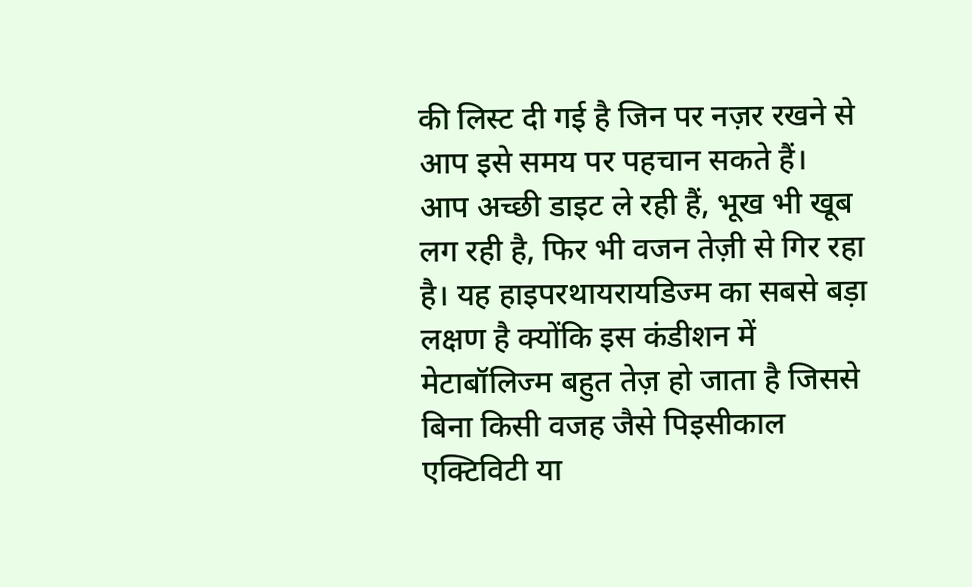की लिस्ट दी गई है जिन पर नज़र रखने से आप इसे समय पर पहचान सकते हैं।
आप अच्छी डाइट ले रही हैं, भूख भी खूब लग रही है, फिर भी वजन तेज़ी से गिर रहा है। यह हाइपरथायरायडिज्म का सबसे बड़ा लक्षण है क्योंकि इस कंडीशन में मेटाबॉलिज्म बहुत तेज़ हो जाता है जिससे बिना किसी वजह जैसे पिइसीकाल एक्टिविटी या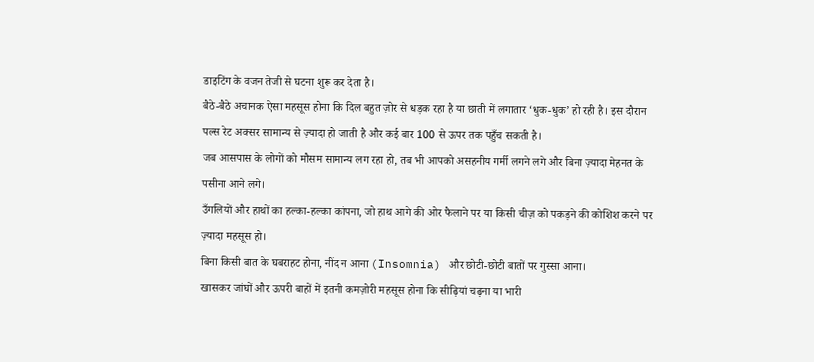डाइटिंग के वजन तेजी से घटना शुरू कर देता है।
बैठे-बैठे अचानक ऐसा महसूस होना कि दिल बहुत ज़ोर से धड़क रहा है या छाती में लगातार ‘धुक-धुक’ हो रही है। इस दौरान पल्स रेट अक्सर सामान्य से ज़्यादा हो जाती है और कई बार 100 से ऊपर तक पहुँच सकती है।
जब आसपास के लोगों को मौसम सामान्य लग रहा हो, तब भी आपको असहनीय गर्मी लगने लगे और बिना ज़्यादा मेहनत के पसीना आने लगे।
उँगलियों और हाथों का हल्का-हल्का कांपना, जो हाथ आगे की ओर फैलाने पर या किसी चीज़ को पकड़ने की कोशिश करने पर ज़्यादा महसूस हो।
बिना किसी बात के घबराहट होना, नींद न आना (Insomnia) और छोटी-छोटी बातों पर गुस्सा आना।
खासकर जांघों और ऊपरी बाहों में इतनी कमज़ोरी महसूस होना कि सीढ़ियां चढ़ना या भारी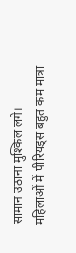सामान उठाना मुश्किल लगे।
महिलाओं में पीरियड्स बहुत कम मात्रा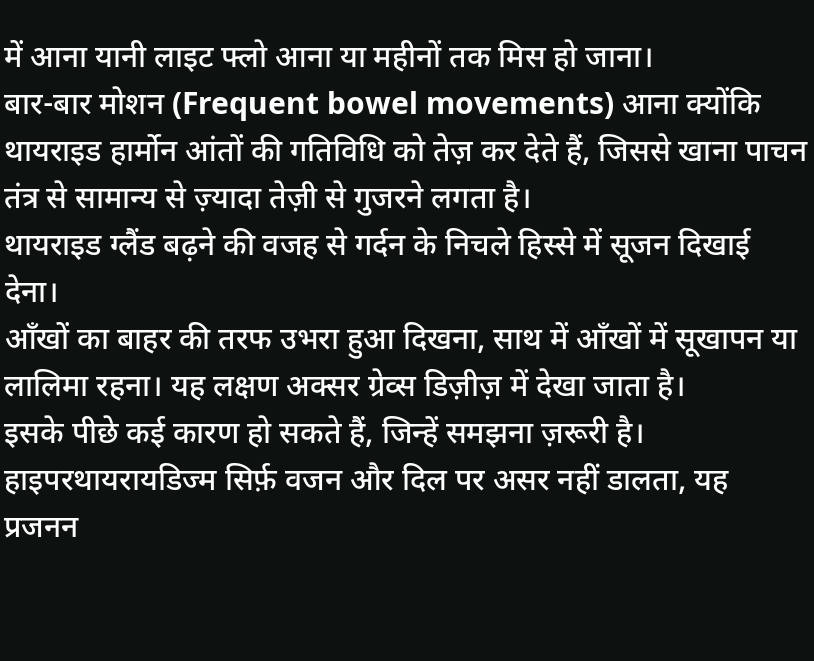में आना यानी लाइट फ्लो आना या महीनों तक मिस हो जाना।
बार-बार मोशन (Frequent bowel movements) आना क्योंकि थायराइड हार्मोन आंतों की गतिविधि को तेज़ कर देते हैं, जिससे खाना पाचन तंत्र से सामान्य से ज़्यादा तेज़ी से गुजरने लगता है।
थायराइड ग्लैंड बढ़ने की वजह से गर्दन के निचले हिस्से में सूजन दिखाई देना।
आँखों का बाहर की तरफ उभरा हुआ दिखना, साथ में आँखों में सूखापन या लालिमा रहना। यह लक्षण अक्सर ग्रेव्स डिज़ीज़ में देखा जाता है।
इसके पीछे कई कारण हो सकते हैं, जिन्हें समझना ज़रूरी है।
हाइपरथायरायडिज्म सिर्फ़ वजन और दिल पर असर नहीं डालता, यह प्रजनन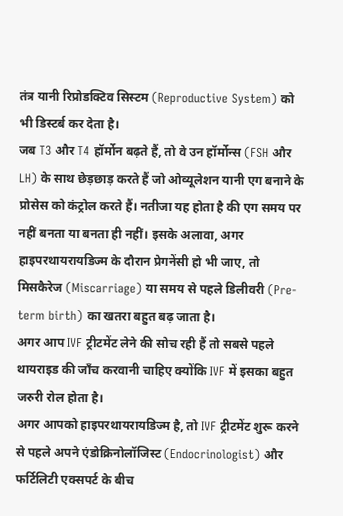तंत्र यानी रिप्रोडक्टिव सिस्टम (Reproductive System) को भी डिस्टर्ब कर देता है।
जब T3 और T4 हॉर्मोन बढ़ते हैं, तो वे उन हॉर्मोन्स (FSH और LH) के साथ छेड़छाड़ करते हैं जो ओव्यूलेशन यानी एग बनाने के प्रोसेस को कंट्रोल करते हैं। नतीजा यह होता है की एग समय पर नहीं बनता या बनता ही नहीं। इसके अलावा, अगर हाइपरथायरायडिज्म के दौरान प्रेगनेंसी हो भी जाए, तो मिसकैरेज (Miscarriage) या समय से पहले डिलीवरी (Pre-term birth) का खतरा बहुत बढ़ जाता है।
अगर आप IVF ट्रीटमेंट लेने की सोच रही हैं तो सबसे पहले थायराइड की जाँच करवानी चाहिए क्योंकि IVF में इसका बहुत जरुरी रोल होता है।
अगर आपको हाइपरथायरायडिज्म है, तो IVF ट्रीटमेंट शुरू करने से पहले अपने एंडोक्रिनोलॉजिस्ट (Endocrinologist) और फर्टिलिटी एक्सपर्ट के बीच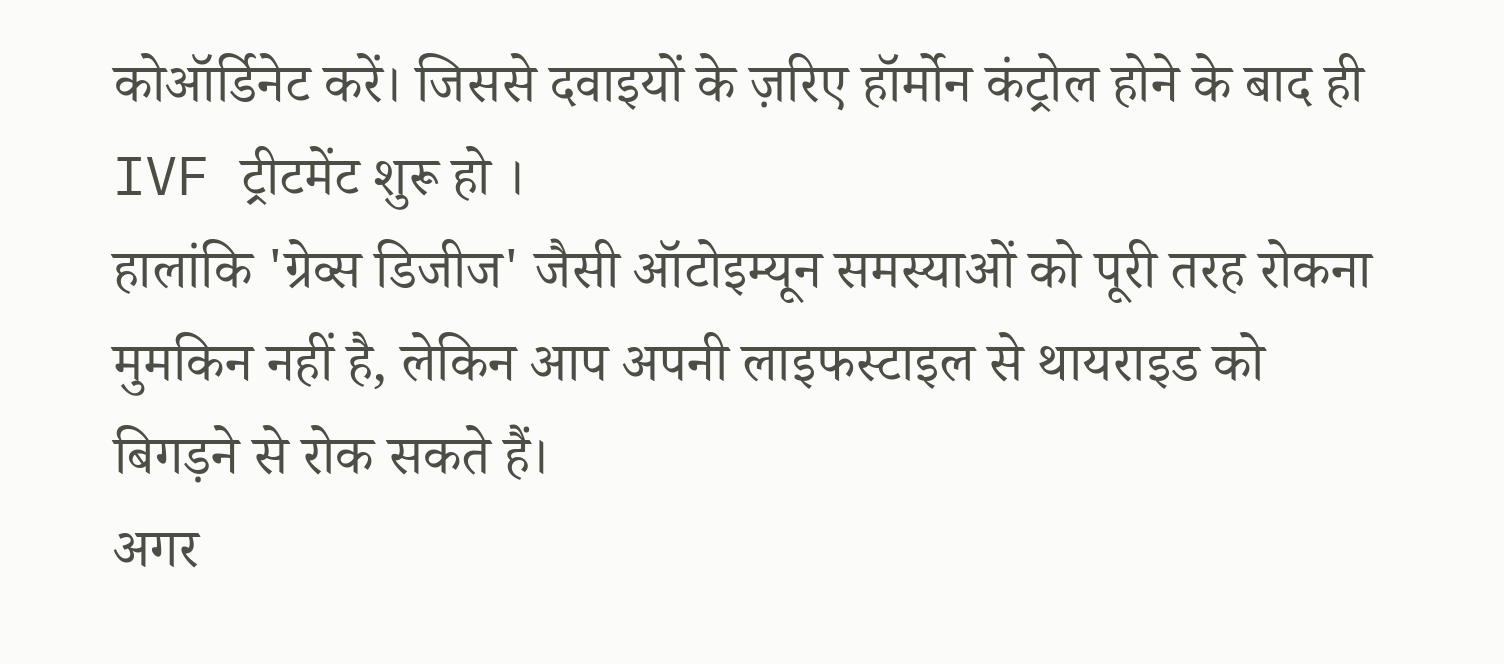कोऑर्डिनेट करें। जिससे दवाइयों के ज़रिए हॉर्मोन कंट्रोल होने के बाद ही IVF ट्रीटमेंट शुरू हो ।
हालांकि 'ग्रेव्स डिजीज' जैसी ऑटोइम्यून समस्याओं को पूरी तरह रोकना मुमकिन नहीं है, लेकिन आप अपनी लाइफस्टाइल से थायराइड को बिगड़ने से रोक सकते हैं।
अगर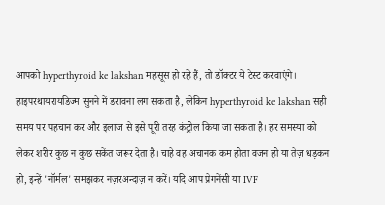आपको hyperthyroid ke lakshan महसूस हो रहे हैं, तो डॉक्टर ये टेस्ट करवाएंगे।
हाइपरथायरायडिज्म सुनने में डरावना लग सकता है, लेकिन hyperthyroid ke lakshan सही समय पर पहचान कर और इलाज से इसे पूरी तरह कंट्रोल किया जा सकता है। हर समस्या को लेकर शरीर कुछ न कुछ सकेंत जरूर देता है। चाहे वह अचानक कम होता वजन हो या तेज़ धड़कन हो, इन्हें 'नॉर्मल' समझकर नज़रअन्दाज़ न करें। यदि आप प्रेगनेंसी या IVF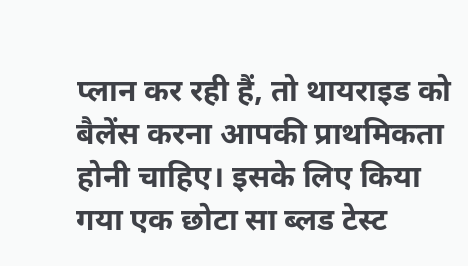प्लान कर रही हैं, तो थायराइड को बैलेंस करना आपकी प्राथमिकता होनी चाहिए। इसके लिए किया गया एक छोटा सा ब्लड टेस्ट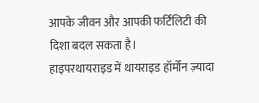आपके जीवन और आपकी फर्टिलिटी की दिशा बदल सकता है।
हाइपरथायराइड में थायराइड हॉर्मोन ज़्यादा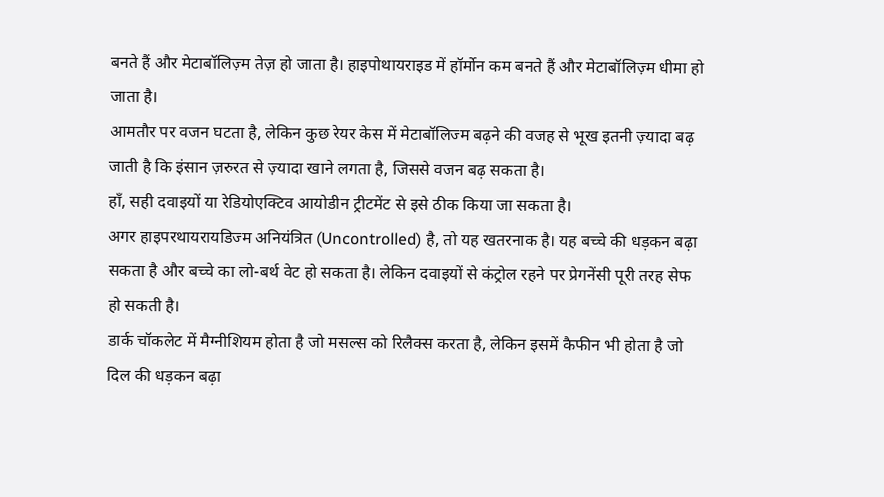बनते हैं और मेटाबॉलिज़्म तेज़ हो जाता है। हाइपोथायराइड में हॉर्मोन कम बनते हैं और मेटाबॉलिज़्म धीमा हो जाता है।
आमतौर पर वजन घटता है, लेकिन कुछ रेयर केस में मेटाबॉलिज्म बढ़ने की वजह से भूख इतनी ज़्यादा बढ़ जाती है कि इंसान ज़रुरत से ज़्यादा खाने लगता है, जिससे वजन बढ़ सकता है।
हाँ, सही दवाइयों या रेडियोएक्टिव आयोडीन ट्रीटमेंट से इसे ठीक किया जा सकता है।
अगर हाइपरथायरायडिज्म अनियंत्रित (Uncontrolled) है, तो यह खतरनाक है। यह बच्चे की धड़कन बढ़ा सकता है और बच्चे का लो-बर्थ वेट हो सकता है। लेकिन दवाइयों से कंट्रोल रहने पर प्रेगनेंसी पूरी तरह सेफ हो सकती है।
डार्क चॉकलेट में मैग्नीशियम होता है जो मसल्स को रिलैक्स करता है, लेकिन इसमें कैफीन भी होता है जो दिल की धड़कन बढ़ा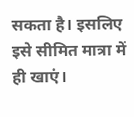सकता है। इसलिए इसे सीमित मात्रा में ही खाएं।